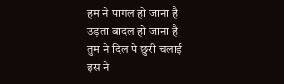हम ने पागल हो जाना है
उड़ता बादल हो जाना है
तुम ने दिल पे छुरी चलाई
इस ने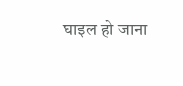घाइल हो जाना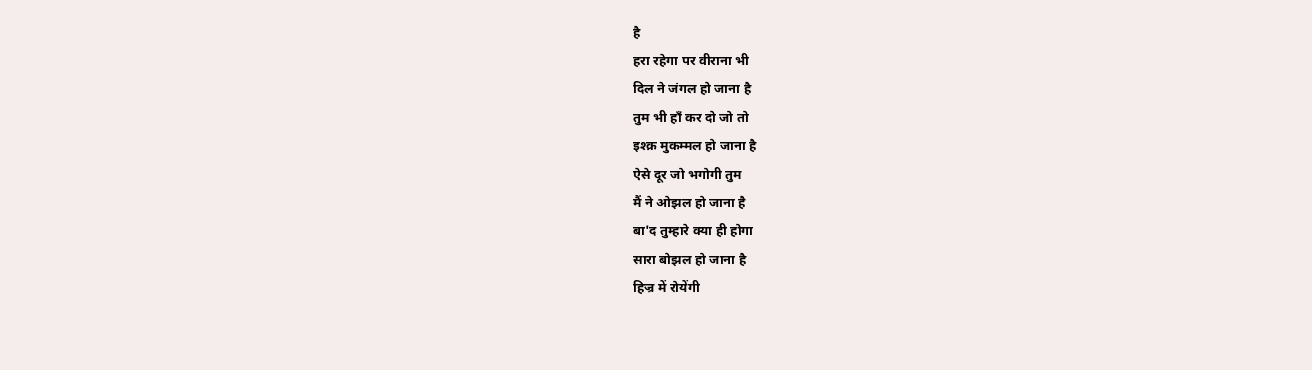है
हरा रहेगा पर वीराना भी
दिल ने जंगल हो जाना है
तुम भी हाँ कर दो जो तो
इश्क़ मुकम्मल हो जाना है
ऐसे दूर जो भगोगी तुम
मैं ने ओझल हो जाना है
बा'द तुम्हारे क्या ही होगा
सारा बोझल हो जाना है
हिज्र में रोयेंगी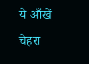ये आँखें
चेहरा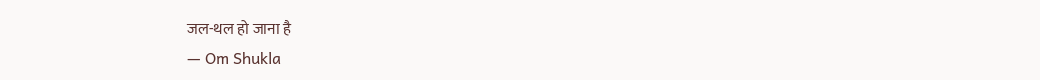जल-थल हो जाना है
— Om Shukla